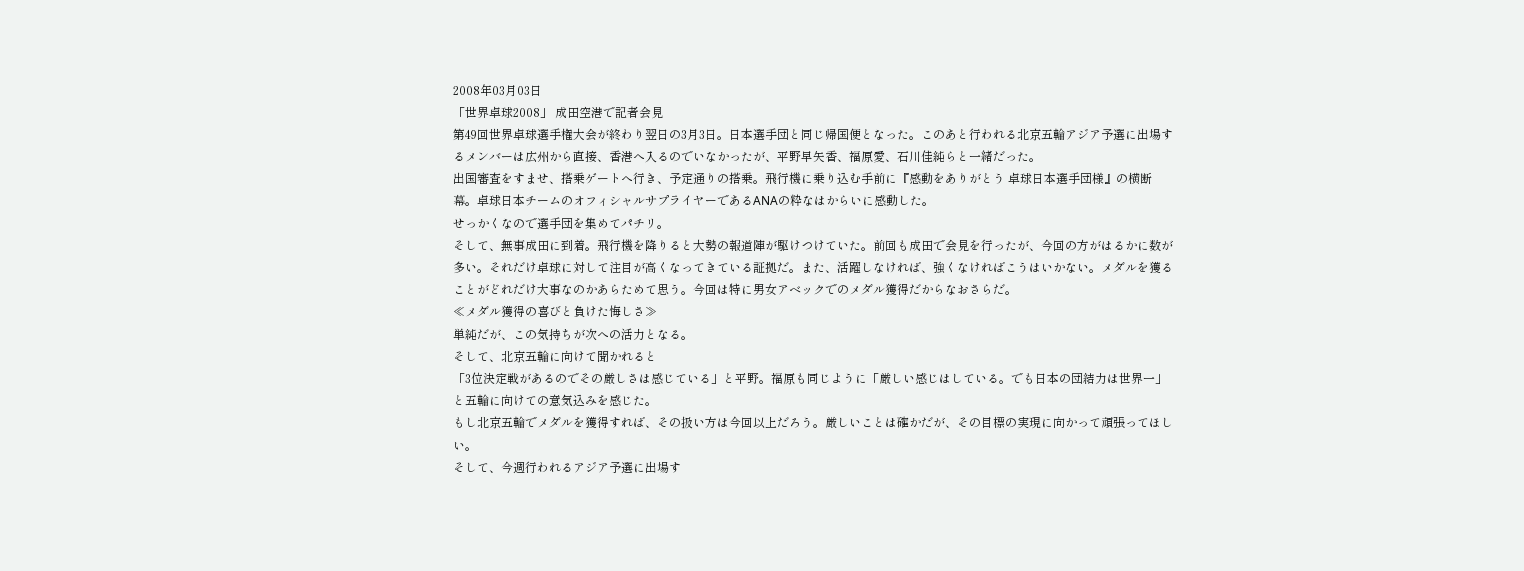2008年03月03日
「世界卓球2008」 成田空港で記者会見
第49回世界卓球選手権大会が終わり翌日の3月3日。日本選手団と同じ帰国便となった。このあと行われる北京五輪アジア予選に出場するメンバーは広州から直接、香港へ入るのでいなかったが、平野早矢香、福原愛、石川佳純らと一緒だった。
出国審査をすませ、搭乗ゲートへ行き、予定通りの搭乗。飛行機に乗り込む手前に『感動をありがとう 卓球日本選手団様』の横断幕。卓球日本チームのオフィシャルサプライヤーであるANAの粋なはからいに感動した。
せっかくなので選手団を集めてパチリ。
そして、無事成田に到着。飛行機を降りると大勢の報道陣が駆けつけていた。前回も成田で会見を行ったが、今回の方がはるかに数が多い。それだけ卓球に対して注目が高くなってきている証拠だ。また、活躍しなければ、強くなければこうはいかない。メダルを獲ることがどれだけ大事なのかあらためて思う。今回は特に男女アベックでのメダル獲得だからなおさらだ。
≪メダル獲得の喜びと負けた悔しさ≫
単純だが、この気持ちが次への活力となる。
そして、北京五輪に向けて聞かれると
「3位決定戦があるのでその厳しさは感じている」と平野。福原も同じように「厳しい感じはしている。でも日本の団結力は世界一」と五輪に向けての意気込みを感じた。
もし北京五輪でメダルを獲得すれば、その扱い方は今回以上だろう。厳しいことは確かだが、その目標の実現に向かって頑張ってほしい。
そして、今週行われるアジア予選に出場す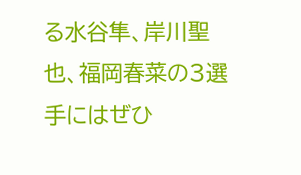る水谷隼、岸川聖也、福岡春菜の3選手にはぜひ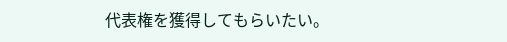代表権を獲得してもらいたい。